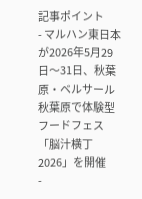記事ポイント
- マルハン東日本が2026年5月29日〜31日、秋葉原・ベルサール秋葉原で体験型フードフェス「脳汁横丁2026」を開催
-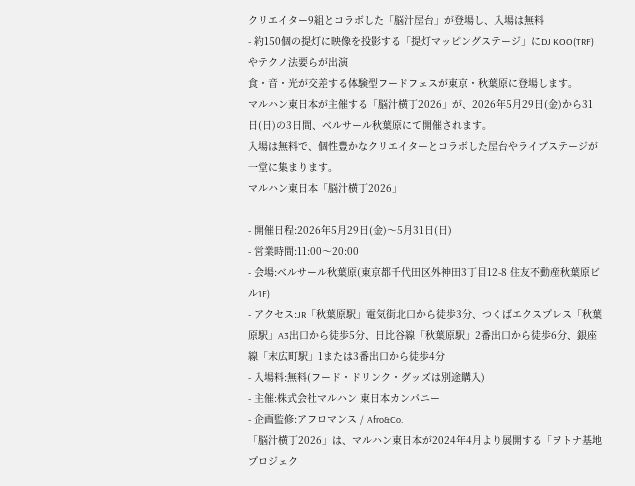クリエイター9組とコラボした「脳汁屋台」が登場し、入場は無料
- 約150個の提灯に映像を投影する「提灯マッピングステージ」にDJ KOO(TRF)やテクノ法要らが出演
食・音・光が交差する体験型フードフェスが東京・秋葉原に登場します。
マルハン東日本が主催する「脳汁横丁2026」が、2026年5月29日(金)から31日(日)の3日間、ベルサール秋葉原にて開催されます。
入場は無料で、個性豊かなクリエイターとコラボした屋台やライブステージが一堂に集まります。
マルハン東日本「脳汁横丁2026」

- 開催日程:2026年5月29日(金)〜5月31日(日)
- 営業時間:11:00〜20:00
- 会場:ベルサール秋葉原(東京都千代田区外神田3丁目12-8 住友不動産秋葉原ビル1F)
- アクセス:JR「秋葉原駅」電気街北口から徒歩3分、つくばエクスプレス「秋葉原駅」A3出口から徒歩5分、日比谷線「秋葉原駅」2番出口から徒歩6分、銀座線「末広町駅」1または3番出口から徒歩4分
- 入場料:無料(フード・ドリンク・グッズは別途購入)
- 主催:株式会社マルハン 東日本カンパニー
- 企画監修:アフロマンス / Afro&Co.
「脳汁横丁2026」は、マルハン東日本が2024年4月より展開する「ヲトナ基地プロジェク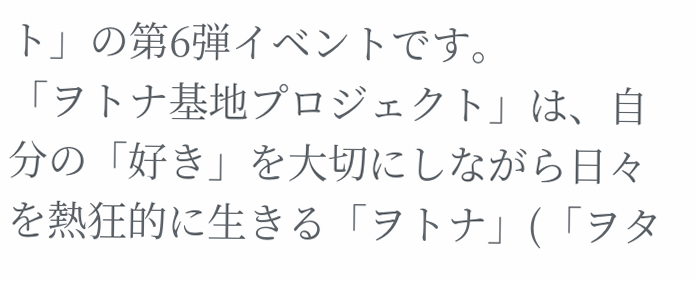ト」の第6弾イベントです。
「ヲトナ基地プロジェクト」は、自分の「好き」を大切にしながら日々を熱狂的に生きる「ヲトナ」(「ヲタ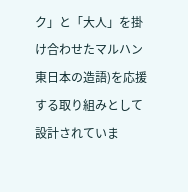ク」と「大人」を掛け合わせたマルハン東日本の造語)を応援する取り組みとして設計されていま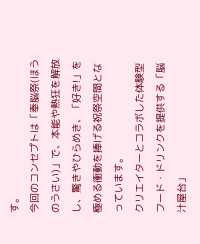す。
今回のコンセプトは「奉脳祭(ほうのうさい)」で、本能や熱狂を解放し、驚きやひらめき、「好き!」を極める衝動を捧げる祝祭空間となっています。
クリエイターとコラボした体験型フード・ドリンクを提供する「脳汁屋台」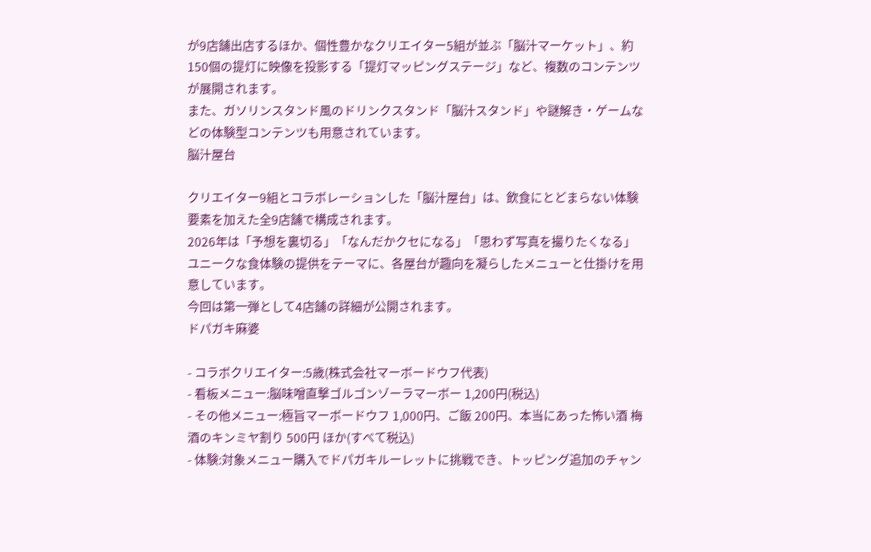が9店舗出店するほか、個性豊かなクリエイター5組が並ぶ「脳汁マーケット」、約150個の提灯に映像を投影する「提灯マッピングステージ」など、複数のコンテンツが展開されます。
また、ガソリンスタンド風のドリンクスタンド「脳汁スタンド」や謎解き・ゲームなどの体験型コンテンツも用意されています。
脳汁屋台

クリエイター9組とコラボレーションした「脳汁屋台」は、飲食にとどまらない体験要素を加えた全9店舗で構成されます。
2026年は「予想を裏切る」「なんだかクセになる」「思わず写真を撮りたくなる」ユニークな食体験の提供をテーマに、各屋台が趣向を凝らしたメニューと仕掛けを用意しています。
今回は第一弾として4店舗の詳細が公開されます。
ドパガキ麻婆

- コラボクリエイター:5歳(株式会社マーボードウフ代表)
- 看板メニュー:脳味噌直撃ゴルゴンゾーラマーボー 1,200円(税込)
- その他メニュー:極旨マーボードウフ 1,000円、ご飯 200円、本当にあった怖い酒 梅酒のキンミヤ割り 500円 ほか(すべて税込)
- 体験:対象メニュー購入でドパガキルーレットに挑戦でき、トッピング追加のチャン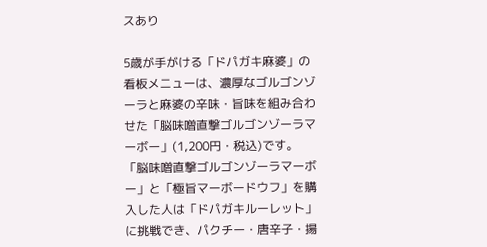スあり

5歳が手がける「ドパガキ麻婆」の看板メニューは、濃厚なゴルゴンゾーラと麻婆の辛味・旨味を組み合わせた「脳味噌直撃ゴルゴンゾーラマーボー」(1,200円・税込)です。
「脳味噌直撃ゴルゴンゾーラマーボー」と「極旨マーボードウフ」を購入した人は「ドパガキルーレット」に挑戦でき、パクチー・唐辛子・揚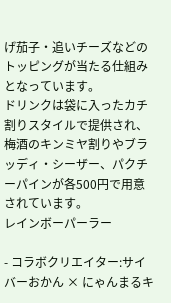げ茄子・追いチーズなどのトッピングが当たる仕組みとなっています。
ドリンクは袋に入ったカチ割りスタイルで提供され、梅酒のキンミヤ割りやブラッディ・シーザー、パクチーパインが各500円で用意されています。
レインボーパーラー

- コラボクリエイター:サイバーおかん × にゃんまるキ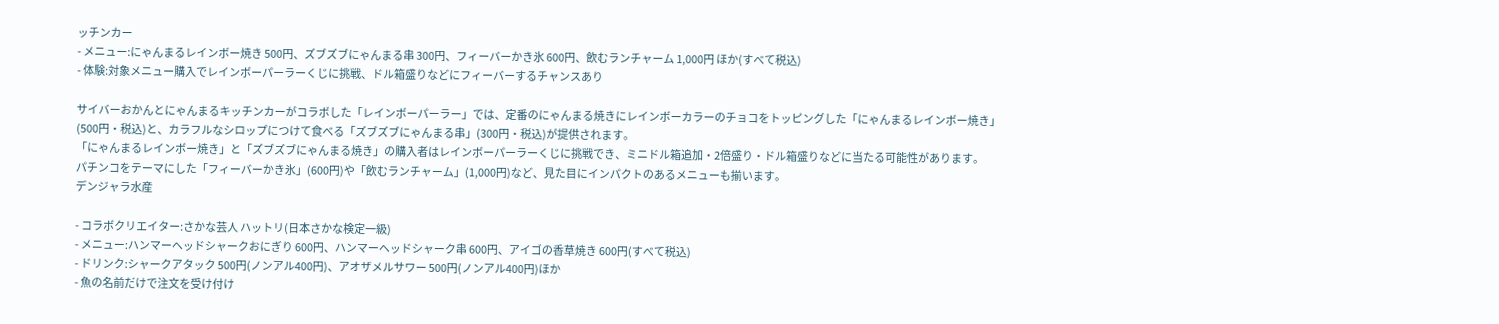ッチンカー
- メニュー:にゃんまるレインボー焼き 500円、ズブズブにゃんまる串 300円、フィーバーかき氷 600円、飲むランチャーム 1,000円 ほか(すべて税込)
- 体験:対象メニュー購入でレインボーパーラーくじに挑戦、ドル箱盛りなどにフィーバーするチャンスあり

サイバーおかんとにゃんまるキッチンカーがコラボした「レインボーパーラー」では、定番のにゃんまる焼きにレインボーカラーのチョコをトッピングした「にゃんまるレインボー焼き」(500円・税込)と、カラフルなシロップにつけて食べる「ズブズブにゃんまる串」(300円・税込)が提供されます。
「にゃんまるレインボー焼き」と「ズブズブにゃんまる焼き」の購入者はレインボーパーラーくじに挑戦でき、ミニドル箱追加・2倍盛り・ドル箱盛りなどに当たる可能性があります。
パチンコをテーマにした「フィーバーかき氷」(600円)や「飲むランチャーム」(1,000円)など、見た目にインパクトのあるメニューも揃います。
デンジャラ水産

- コラボクリエイター:さかな芸人 ハットリ(日本さかな検定一級)
- メニュー:ハンマーヘッドシャークおにぎり 600円、ハンマーヘッドシャーク串 600円、アイゴの香草焼き 600円(すべて税込)
- ドリンク:シャークアタック 500円(ノンアル400円)、アオザメルサワー 500円(ノンアル400円)ほか
- 魚の名前だけで注文を受け付け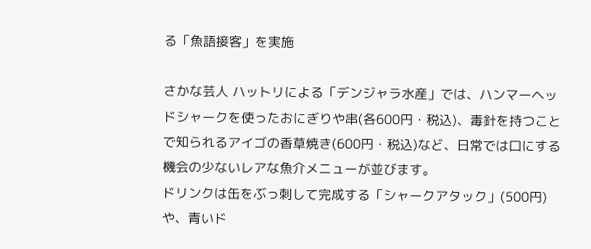る「魚語接客」を実施

さかな芸人 ハットリによる「デンジャラ水産」では、ハンマーヘッドシャークを使ったおにぎりや串(各600円・税込)、毒針を持つことで知られるアイゴの香草焼き(600円・税込)など、日常では口にする機会の少ないレアな魚介メニューが並びます。
ドリンクは缶をぶっ刺して完成する「シャークアタック」(500円)や、青いド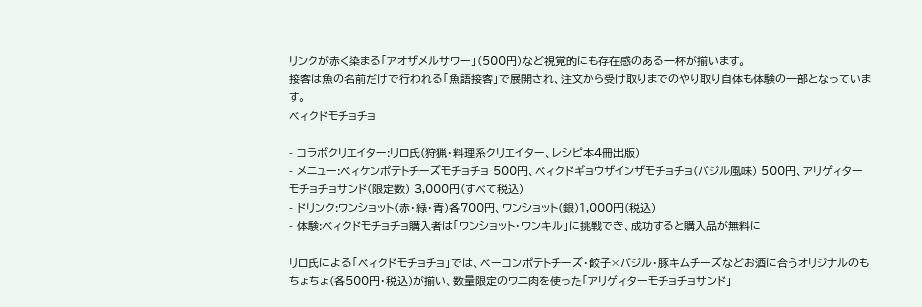リンクが赤く染まる「アオザメルサワー」(500円)など視覚的にも存在感のある一杯が揃います。
接客は魚の名前だけで行われる「魚語接客」で展開され、注文から受け取りまでのやり取り自体も体験の一部となっています。
ベィクドモチョチョ

- コラボクリエイター:リロ氏(狩猟・料理系クリエイター、レシピ本4冊出版)
- メニュー:ベィケンポテトチーズモチョチョ 500円、ベィクドギョウザインザモチョチョ(バジル風味) 500円、アリゲィターモチョチョサンド(限定数) 3,000円(すべて税込)
- ドリンク:ワンショット(赤・緑・青)各700円、ワンショット(銀)1,000円(税込)
- 体験:ベィクドモチョチョ購入者は「ワンショット・ワンキル」に挑戦でき、成功すると購入品が無料に

リロ氏による「ベィクドモチョチョ」では、ベーコンポテトチーズ・餃子×バジル・豚キムチーズなどお酒に合うオリジナルのもちょちょ(各500円・税込)が揃い、数量限定のワニ肉を使った「アリゲィターモチョチョサンド」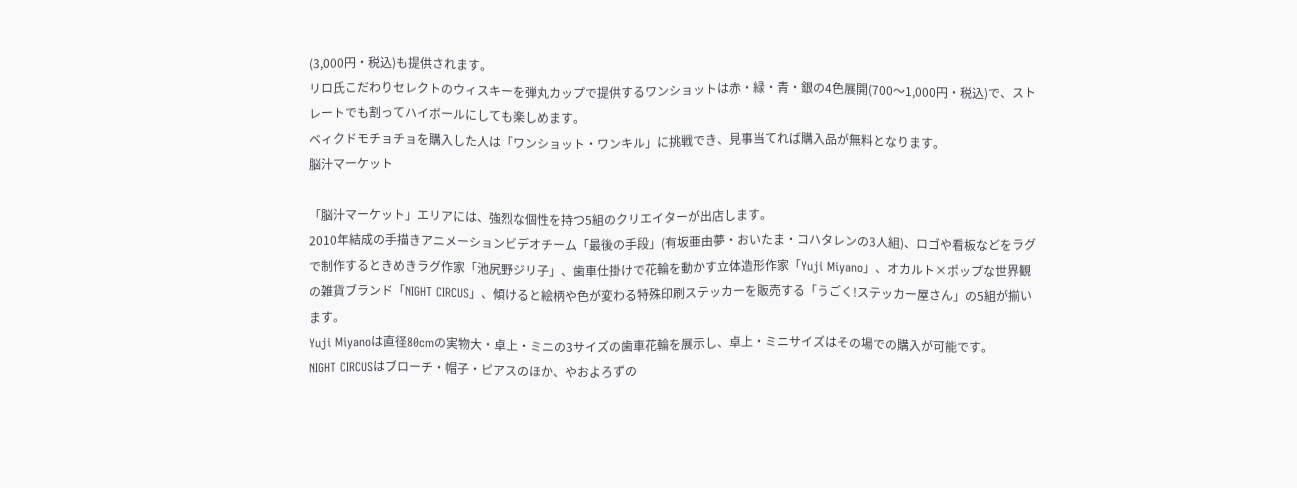(3,000円・税込)も提供されます。
リロ氏こだわりセレクトのウィスキーを弾丸カップで提供するワンショットは赤・緑・青・銀の4色展開(700〜1,000円・税込)で、ストレートでも割ってハイボールにしても楽しめます。
ベィクドモチョチョを購入した人は「ワンショット・ワンキル」に挑戦でき、見事当てれば購入品が無料となります。
脳汁マーケット

「脳汁マーケット」エリアには、強烈な個性を持つ5組のクリエイターが出店します。
2010年結成の手描きアニメーションビデオチーム「最後の手段」(有坂亜由夢・おいたま・コハタレンの3人組)、ロゴや看板などをラグで制作するときめきラグ作家「池尻野ジリ子」、歯車仕掛けで花輪を動かす立体造形作家「Yuji Miyano」、オカルト×ポップな世界観の雑貨ブランド「NIGHT CIRCUS」、傾けると絵柄や色が変わる特殊印刷ステッカーを販売する「うごく!ステッカー屋さん」の5組が揃います。
Yuji Miyanoは直径80cmの実物大・卓上・ミニの3サイズの歯車花輪を展示し、卓上・ミニサイズはその場での購入が可能です。
NIGHT CIRCUSはブローチ・帽子・ピアスのほか、やおよろずの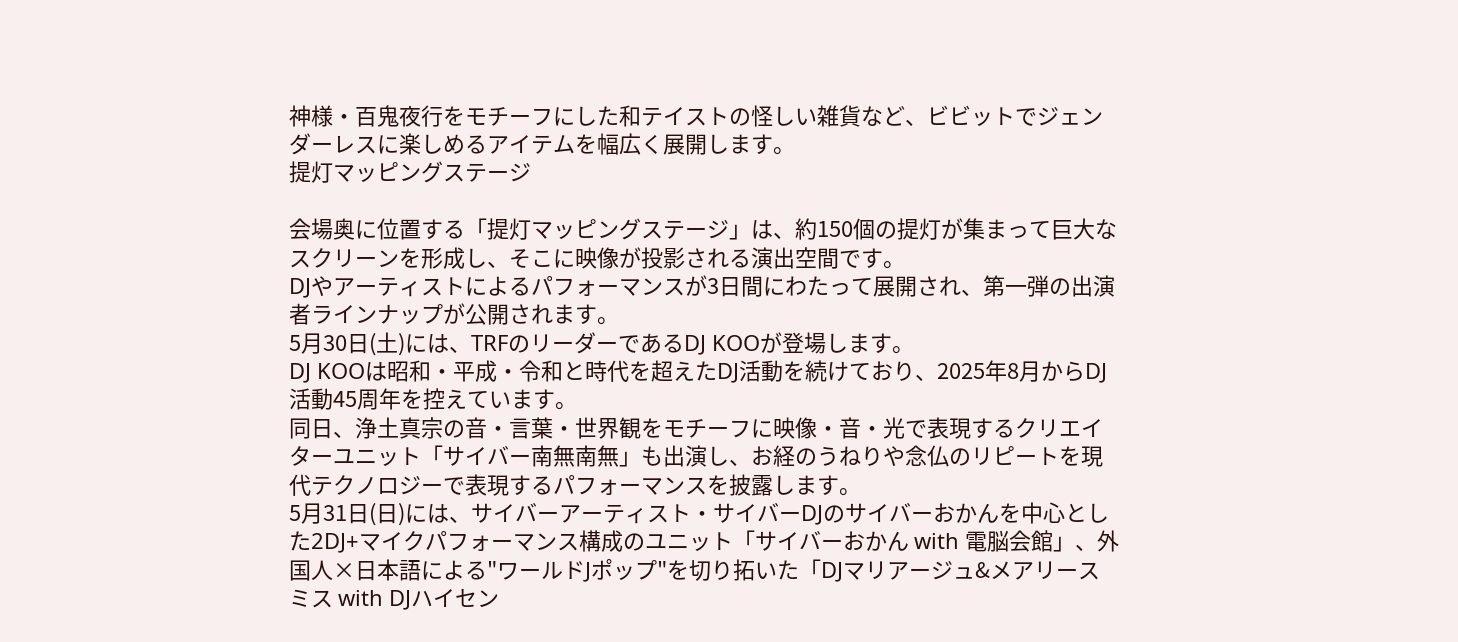神様・百鬼夜行をモチーフにした和テイストの怪しい雑貨など、ビビットでジェンダーレスに楽しめるアイテムを幅広く展開します。
提灯マッピングステージ

会場奥に位置する「提灯マッピングステージ」は、約150個の提灯が集まって巨大なスクリーンを形成し、そこに映像が投影される演出空間です。
DJやアーティストによるパフォーマンスが3日間にわたって展開され、第一弾の出演者ラインナップが公開されます。
5月30日(土)には、TRFのリーダーであるDJ KOOが登場します。
DJ KOOは昭和・平成・令和と時代を超えたDJ活動を続けており、2025年8月からDJ活動45周年を控えています。
同日、浄土真宗の音・言葉・世界観をモチーフに映像・音・光で表現するクリエイターユニット「サイバー南無南無」も出演し、お経のうねりや念仏のリピートを現代テクノロジーで表現するパフォーマンスを披露します。
5月31日(日)には、サイバーアーティスト・サイバーDJのサイバーおかんを中心とした2DJ+マイクパフォーマンス構成のユニット「サイバーおかん with 電脳会館」、外国人×日本語による"ワールドJポップ"を切り拓いた「DJマリアージュ&メアリースミス with DJハイセン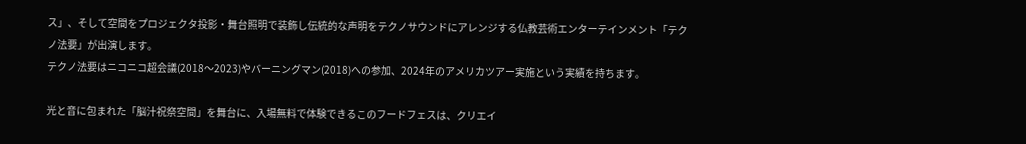ス」、そして空間をプロジェクタ投影・舞台照明で装飾し伝統的な声明をテクノサウンドにアレンジする仏教芸術エンターテインメント「テクノ法要」が出演します。
テクノ法要はニコニコ超会議(2018〜2023)やバーニングマン(2018)への参加、2024年のアメリカツアー実施という実績を持ちます。

光と音に包まれた「脳汁祝祭空間」を舞台に、入場無料で体験できるこのフードフェスは、クリエイ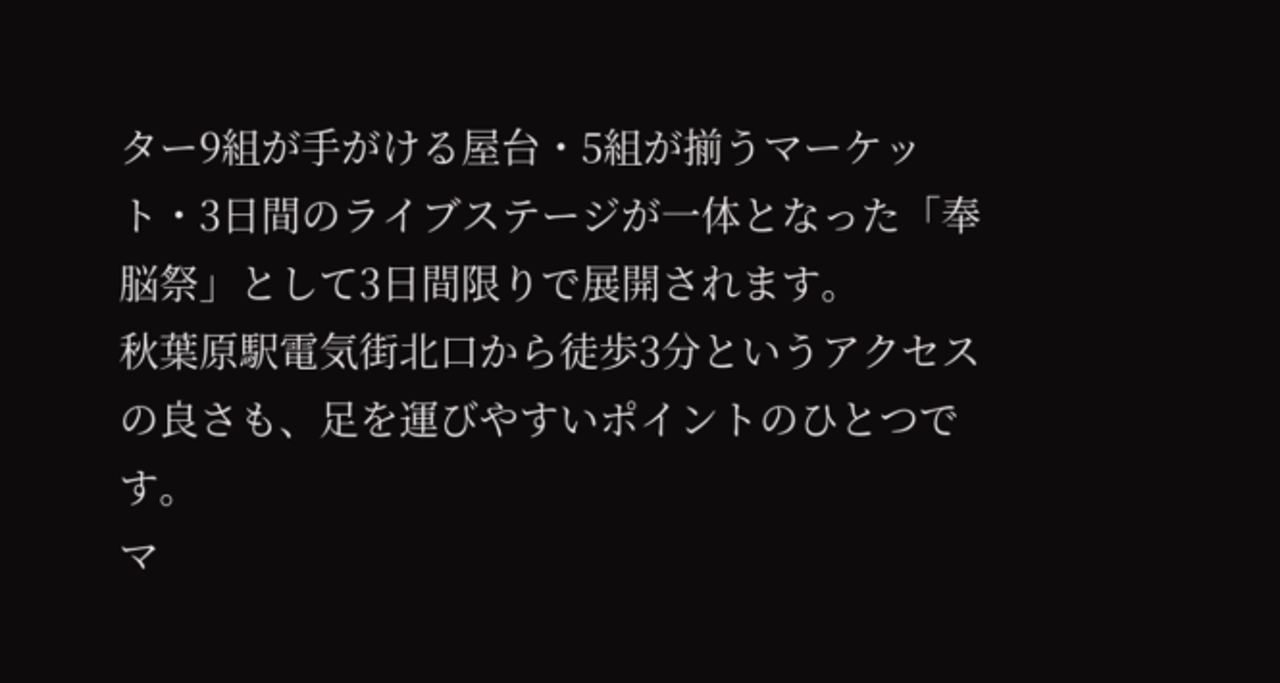ター9組が手がける屋台・5組が揃うマーケット・3日間のライブステージが一体となった「奉脳祭」として3日間限りで展開されます。
秋葉原駅電気街北口から徒歩3分というアクセスの良さも、足を運びやすいポイントのひとつです。
マ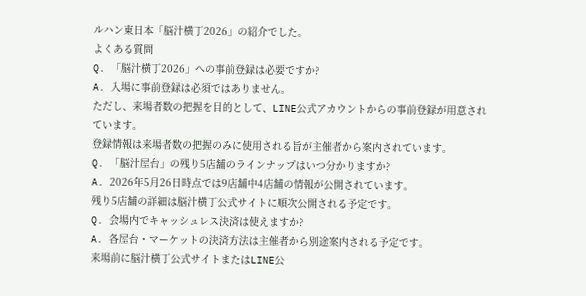ルハン東日本「脳汁横丁2026」の紹介でした。
よくある質問
Q. 「脳汁横丁2026」への事前登録は必要ですか?
A. 入場に事前登録は必須ではありません。
ただし、来場者数の把握を目的として、LINE公式アカウントからの事前登録が用意されています。
登録情報は来場者数の把握のみに使用される旨が主催者から案内されています。
Q. 「脳汁屋台」の残り5店舗のラインナップはいつ分かりますか?
A. 2026年5月26日時点では9店舗中4店舗の情報が公開されています。
残り5店舗の詳細は脳汁横丁公式サイトに順次公開される予定です。
Q. 会場内でキャッシュレス決済は使えますか?
A. 各屋台・マーケットの決済方法は主催者から別途案内される予定です。
来場前に脳汁横丁公式サイトまたはLINE公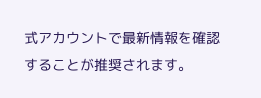式アカウントで最新情報を確認することが推奨されます。